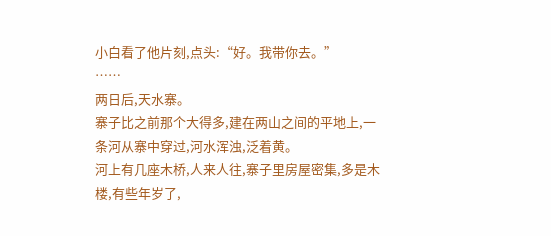小白看了他片刻,点头:“好。我带你去。”
……
两日后,天水寨。
寨子比之前那个大得多,建在两山之间的平地上,一条河从寨中穿过,河水浑浊,泛着黄。
河上有几座木桥,人来人往,寨子里房屋密集,多是木楼,有些年岁了,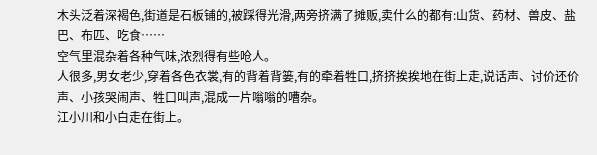木头泛着深褐色,街道是石板铺的,被踩得光滑,两旁挤满了摊贩,卖什么的都有:山货、药材、兽皮、盐巴、布匹、吃食……
空气里混杂着各种气味,浓烈得有些呛人。
人很多,男女老少,穿着各色衣裳,有的背着背篓,有的牵着牲口,挤挤挨挨地在街上走,说话声、讨价还价声、小孩哭闹声、牲口叫声,混成一片嗡嗡的嘈杂。
江小川和小白走在街上。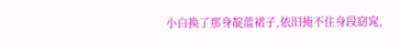小白换了那身靛蓝裙子,依旧掩不住身段窈窕,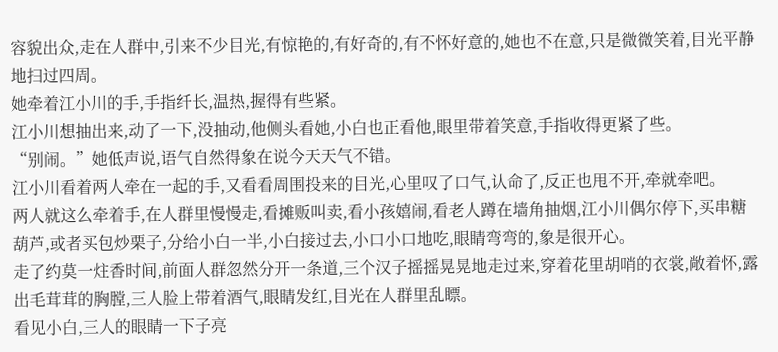容貌出众,走在人群中,引来不少目光,有惊艳的,有好奇的,有不怀好意的,她也不在意,只是微微笑着,目光平静地扫过四周。
她牵着江小川的手,手指纤长,温热,握得有些紧。
江小川想抽出来,动了一下,没抽动,他侧头看她,小白也正看他,眼里带着笑意,手指收得更紧了些。
“别闹。”她低声说,语气自然得象在说今天天气不错。
江小川看着两人牵在一起的手,又看看周围投来的目光,心里叹了口气,认命了,反正也甩不开,牵就牵吧。
两人就这么牵着手,在人群里慢慢走,看摊贩叫卖,看小孩嬉闹,看老人蹲在墙角抽烟,江小川偶尔停下,买串糖葫芦,或者买包炒栗子,分给小白一半,小白接过去,小口小口地吃,眼睛弯弯的,象是很开心。
走了约莫一炷香时间,前面人群忽然分开一条道,三个汉子摇摇晃晃地走过来,穿着花里胡哨的衣裳,敞着怀,露出毛茸茸的胸膛,三人脸上带着酒气,眼睛发红,目光在人群里乱瞟。
看见小白,三人的眼睛一下子亮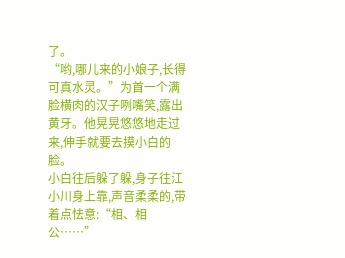了。
“哟,哪儿来的小娘子,长得可真水灵。”为首一个满脸横肉的汉子咧嘴笑,露出黄牙。他晃晃悠悠地走过来,伸手就要去摸小白的脸。
小白往后躲了躲,身子往江小川身上靠,声音柔柔的,带着点怯意:“相、相公……”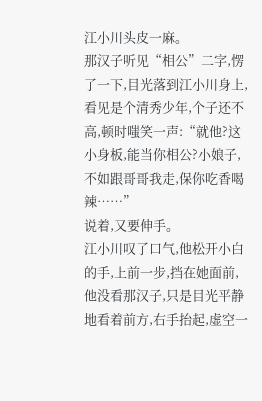江小川头皮一麻。
那汉子听见“相公”二字,愣了一下,目光落到江小川身上,看见是个清秀少年,个子还不高,顿时嗤笑一声:“就他?这小身板,能当你相公?小娘子,不如跟哥哥我走,保你吃香喝辣……”
说着,又要伸手。
江小川叹了口气,他松开小白的手,上前一步,挡在她面前,他没看那汉子,只是目光平静地看着前方,右手抬起,虚空一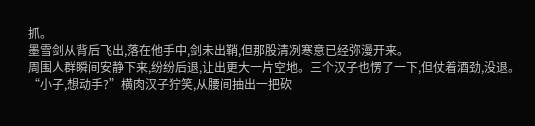抓。
墨雪剑从背后飞出,落在他手中,剑未出鞘,但那股清冽寒意已经弥漫开来。
周围人群瞬间安静下来,纷纷后退,让出更大一片空地。三个汉子也愣了一下,但仗着酒劲,没退。
“小子,想动手?”横肉汉子狞笑,从腰间抽出一把砍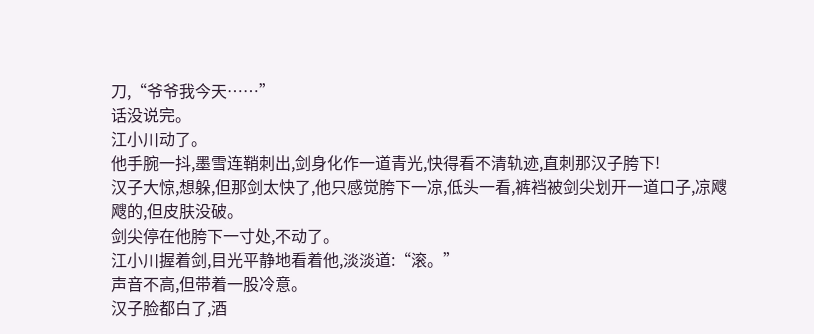刀,“爷爷我今天……”
话没说完。
江小川动了。
他手腕一抖,墨雪连鞘刺出,剑身化作一道青光,快得看不清轨迹,直刺那汉子胯下!
汉子大惊,想躲,但那剑太快了,他只感觉胯下一凉,低头一看,裤裆被剑尖划开一道口子,凉飕飕的,但皮肤没破。
剑尖停在他胯下一寸处,不动了。
江小川握着剑,目光平静地看着他,淡淡道:“滚。”
声音不高,但带着一股冷意。
汉子脸都白了,酒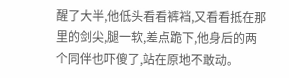醒了大半,他低头看看裤裆,又看看抵在那里的剑尖,腿一软,差点跪下,他身后的两个同伴也吓傻了,站在原地不敢动。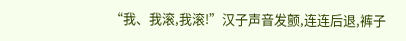“我、我滚,我滚!”汉子声音发颤,连连后退,裤子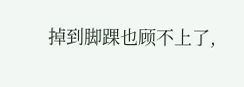掉到脚踝也顾不上了,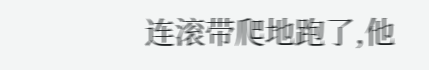连滚带爬地跑了,他